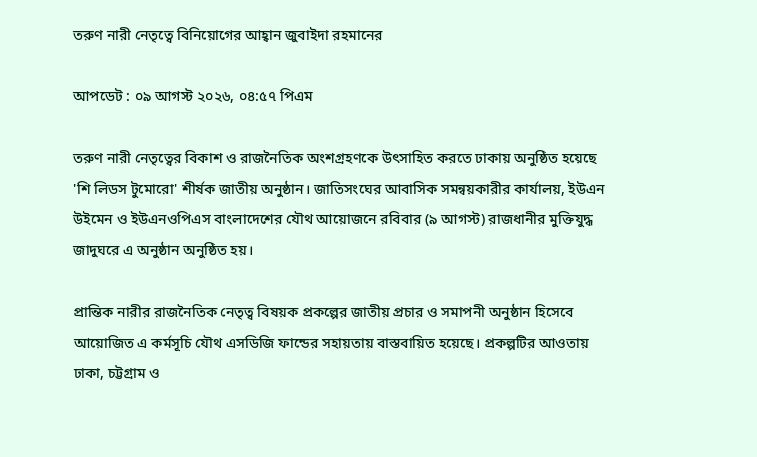তরুণ নারী নেতৃত্বে বিনিয়োগের আহ্বান জুবাইদা রহমানের

আপডেট : ০৯ আগস্ট ২০২৬, ০৪:৫৭ পিএম

তরুণ নারী নেতৃত্বের বিকাশ ও রাজনৈতিক অংশগ্রহণকে উৎসাহিত করতে ঢাকায় অনুষ্ঠিত হয়েছে 'শি লিডস টুমোরো' শীর্ষক জাতীয় অনুষ্ঠান। জাতিসংঘের আবাসিক সমন্বয়কারীর কার্যালয়, ইউএন উইমেন ও ইউএনওপিএস বাংলাদেশের যৌথ আয়োজনে রবিবার (৯ আগস্ট) রাজধানীর মুক্তিযুদ্ধ জাদুঘরে এ অনুষ্ঠান অনুষ্ঠিত হয়।

প্রান্তিক নারীর রাজনৈতিক নেতৃত্ব বিষয়ক প্রকল্পের জাতীয় প্রচার ও সমাপনী অনুষ্ঠান হিসেবে আয়োজিত এ কর্মসূচি যৌথ এসডিজি ফান্ডের সহায়তায় বাস্তবায়িত হয়েছে। প্রকল্পটির আওতায় ঢাকা, চট্টগ্রাম ও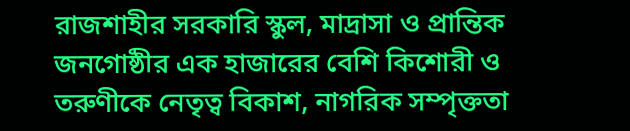রাজশাহীর সরকারি স্কুল, মাদ্রাসা ও প্রান্তিক জনগোষ্ঠীর এক হাজারের বেশি কিশোরী ও তরুণীকে নেতৃত্ব বিকাশ, নাগরিক সম্পৃক্ততা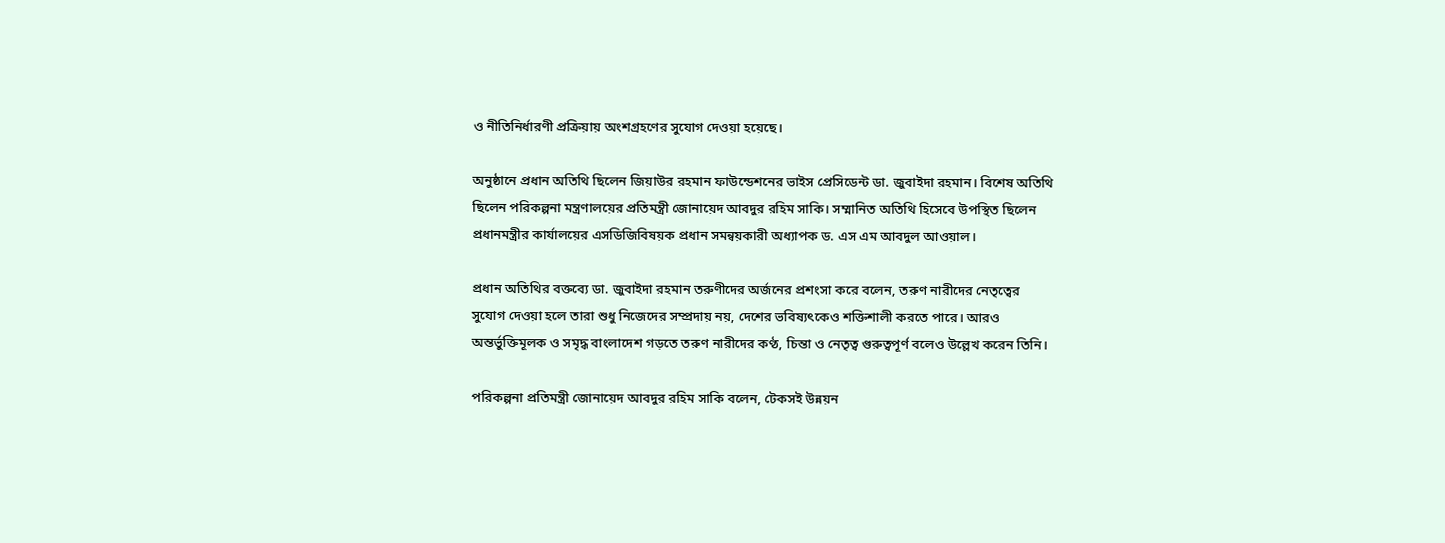ও নীতিনির্ধারণী প্রক্রিয়ায় অংশগ্রহণের সুযোগ দেওয়া হয়েছে।

অনুষ্ঠানে প্রধান অতিথি ছিলেন জিয়াউর রহমান ফাউন্ডেশনের ভাইস প্রেসিডেন্ট ডা. জুবাইদা রহমান। বিশেষ অতিথি ছিলেন পরিকল্পনা মন্ত্রণালয়ের প্রতিমন্ত্রী জোনায়েদ আবদুর রহিম সাকি। সম্মানিত অতিথি হিসেবে উপস্থিত ছিলেন প্রধানমন্ত্রীর কার্যালয়ের এসডিজিবিষয়ক প্রধান সমন্বয়কারী অধ্যাপক ড. এস এম আবদুল আওয়াল।

প্রধান অতিথির বক্তব্যে ডা. জুবাইদা রহমান তরুণীদের অর্জনের প্রশংসা করে বলেন, তরুণ নারীদের নেতৃত্বের সুযোগ দেওয়া হলে তারা শুধু নিজেদের সম্প্রদায় নয়, দেশের ভবিষ্যৎকেও শক্তিশালী করতে পারে। আরও অন্তর্ভুক্তিমূলক ও সমৃদ্ধ বাংলাদেশ গড়তে তরুণ নারীদের কণ্ঠ, চিন্তা ও নেতৃত্ব গুরুত্বপূর্ণ বলেও উল্লেখ করেন তিনি।

পরিকল্পনা প্রতিমন্ত্রী জোনায়েদ আবদুর রহিম সাকি বলেন, টেকসই উন্নয়ন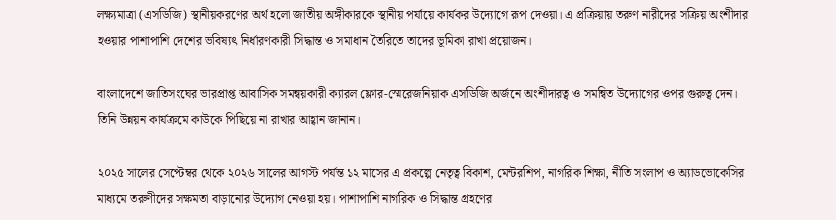লক্ষ্যমাত্রা (এসডিজি) স্থানীয়করণের অর্থ হলো জাতীয় অঙ্গীকারকে স্থানীয় পর্যায়ে কার্যকর উদ্যোগে রূপ দেওয়া। এ প্রক্রিয়ায় তরুণ নারীদের সক্রিয় অংশীদার হওয়ার পাশাপাশি দেশের ভবিষ্যৎ নির্ধারণকারী সিদ্ধান্ত ও সমাধান তৈরিতে তাদের ভূমিকা রাখা প্রয়োজন।

বাংলাদেশে জাতিসংঘের ভারপ্রাপ্ত আবাসিক সমন্বয়কারী ক্যারল ফ্লোর-স্মেরেজনিয়াক এসডিজি অর্জনে অংশীদারত্ব ও সমন্বিত উদ্যোগের ওপর গুরুত্ব দেন। তিনি উন্নয়ন কার্যক্রমে কাউকে পিছিয়ে না রাখার আহ্বান জানান।

২০২৫ সালের সেপ্টেম্বর থেকে ২০২৬ সালের আগস্ট পর্যন্ত ১২ মাসের এ প্রকল্পে নেতৃত্ব বিকাশ, মেন্টরশিপ, নাগরিক শিক্ষা, নীতি সংলাপ ও অ্যাডভোকেসির মাধ্যমে তরুণীদের সক্ষমতা বাড়ানোর উদ্যোগ নেওয়া হয়। পাশাপাশি নাগরিক ও সিদ্ধান্ত গ্রহণের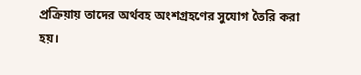প্রক্রিয়ায় তাদের অর্থবহ অংশগ্রহণের সুযোগ তৈরি করা হয়।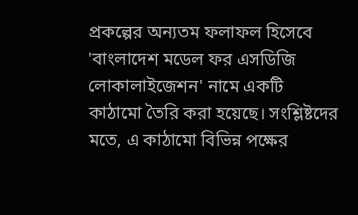প্রকল্পের অন্যতম ফলাফল হিসেবে 'বাংলাদেশ মডেল ফর এসডিজি লোকালাইজেশন' নামে একটি কাঠামো তৈরি করা হয়েছে। সংশ্লিষ্টদের মতে, এ কাঠামো বিভিন্ন পক্ষের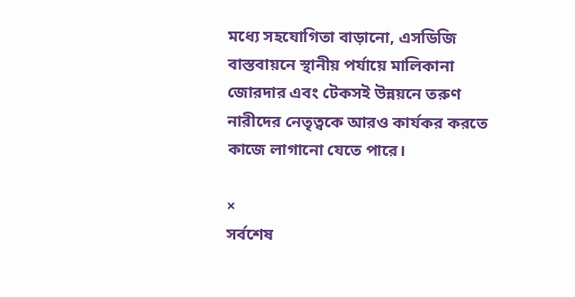মধ্যে সহযোগিতা বাড়ানো, এসডিজি বাস্তবায়নে স্থানীয় পর্যায়ে মালিকানা জোরদার এবং টেকসই উন্নয়নে তরুণ নারীদের নেতৃত্বকে আরও কার্যকর করতে কাজে লাগানো যেতে পারে।

×
সর্বশেষ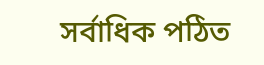সর্বাধিক পঠিত